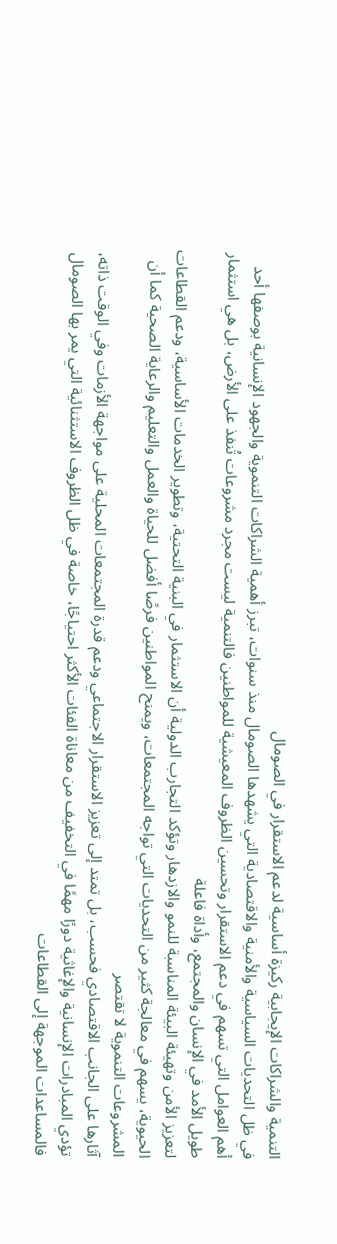التنمية والشراكات الإيجابية ركيزة أساسية لدعم الاستقرار في الصومال
في ظل التحديات السياسية والأمنية والاقتصادية التي يشهدها الصومال منذ سنوات، تبرز أهمية الشراكات التنموية والجهود الإنسانية بوصفها أحد أهم العوامل التي تسهم في دعم الاستقرار وتحسين الظروف المعيشية للمواطنين فالتنمية ليست مجرد مشروعات تُنفذ على الأرض، بل هي استثمار طويل الأمد في الإنسان والمجتمع، وأداة فاعلة
لتعزيز الأمن وتهيئة البيئة المناسبة للنمو والازدهار وتؤكد التجارب الدولية أن الاستثمار في البنية التحتية، وتطوير الخدمات الأساسية، ودعم القطاعات الحيوية، يسهم في معالجة كثير من التحديات التي تواجه المجتمعات، ويمنح المواطنين فرصًا أفضل للحياة والعمل والتعليم والرعاية الصحية كما أن المشروعات التنموية لا تقتصر
آثارها على الجانب الاقتصادي فحسب، بل تمتد إلى تعزيز الاستقرار الاجتماعي ودعم قدرة المجتمعات المحلية على مواجهة الأزمات وفي الوقت ذاته، تؤدي المبادرات الإنسانية والإغاثية دورًا مهمًا في التخفيف من معاناة الفئات الأكثر احتياجًا، خاصة في ظل الظروف الاستثنائية التي يمر بها الصومال فالمساعدات الموجهة إلى القطاعات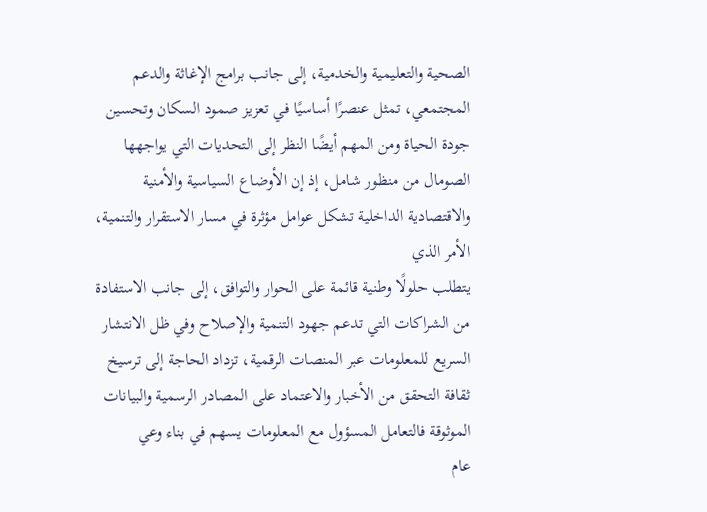الصحية والتعليمية والخدمية، إلى جانب برامج الإغاثة والدعم المجتمعي، تمثل عنصرًا أساسيًا في تعزيز صمود السكان وتحسين جودة الحياة ومن المهم أيضًا النظر إلى التحديات التي يواجهها الصومال من منظور شامل، إذ إن الأوضاع السياسية والأمنية والاقتصادية الداخلية تشكل عوامل مؤثرة في مسار الاستقرار والتنمية، الأمر الذي
يتطلب حلولًا وطنية قائمة على الحوار والتوافق، إلى جانب الاستفادة من الشراكات التي تدعم جهود التنمية والإصلاح وفي ظل الانتشار السريع للمعلومات عبر المنصات الرقمية، تزداد الحاجة إلى ترسيخ ثقافة التحقق من الأخبار والاعتماد على المصادر الرسمية والبيانات الموثوقة فالتعامل المسؤول مع المعلومات يسهم في بناء وعي
عام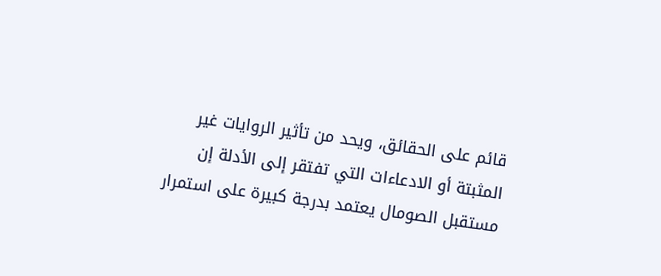قائم على الحقائق، ويحد من تأثير الروايات غير المثبتة أو الادعاءات التي تفتقر إلى الأدلة إن مستقبل الصومال يعتمد بدرجة كبيرة على استمرار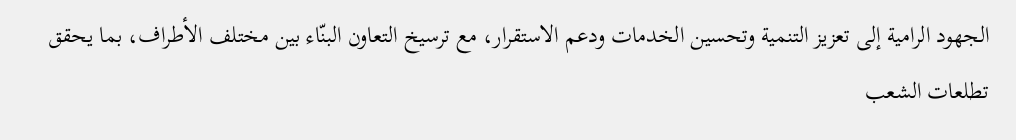الجهود الرامية إلى تعزيز التنمية وتحسين الخدمات ودعم الاستقرار، مع ترسيخ التعاون البنّاء بين مختلف الأطراف، بما يحقق تطلعات الشعب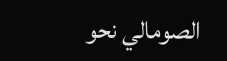الصومالي نحو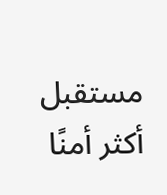مستقبل أكثر أمنًا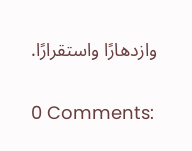وازدهارًا واستقرارًا.

0 Comments: